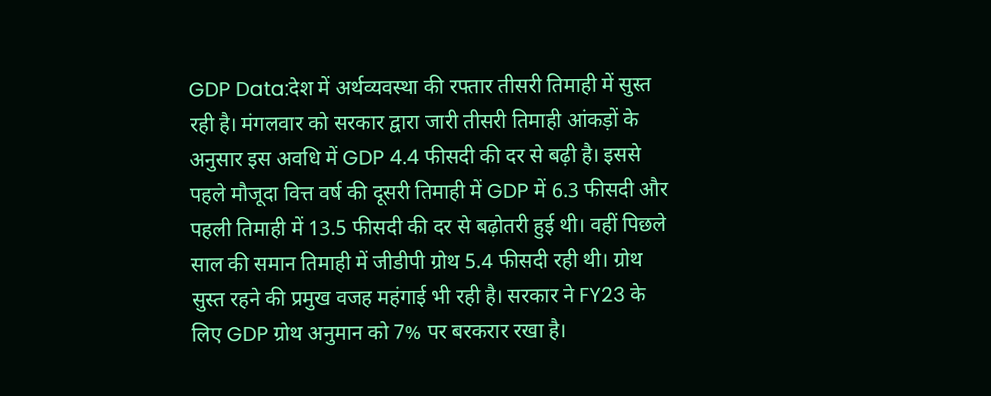GDP Data:देश में अर्थव्यवस्था की रफ्तार तीसरी तिमाही में सुस्त रही है। मंगलवार को सरकार द्वारा जारी तीसरी तिमाही आंकड़ों के अनुसार इस अवधि में GDP 4.4 फीसदी की दर से बढ़ी है। इससे पहले मौजूदा वित्त वर्ष की दूसरी तिमाही में GDP में 6.3 फीसदी और पहली तिमाही में 13.5 फीसदी की दर से बढ़ोतरी हुई थी। वहीं पिछले साल की समान तिमाही में जीडीपी ग्रोथ 5.4 फीसदी रही थी। ग्रोथ सुस्त रहने की प्रमुख वजह महंगाई भी रही है। सरकार ने FY23 के लिए GDP ग्रोथ अनुमान को 7% पर बरकरार रखा है।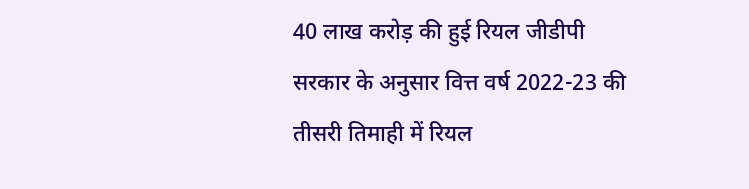40 लाख करोड़ की हुई रियल जीडीपी
सरकार के अनुसार वित्त वर्ष 2022-23 की तीसरी तिमाही में रियल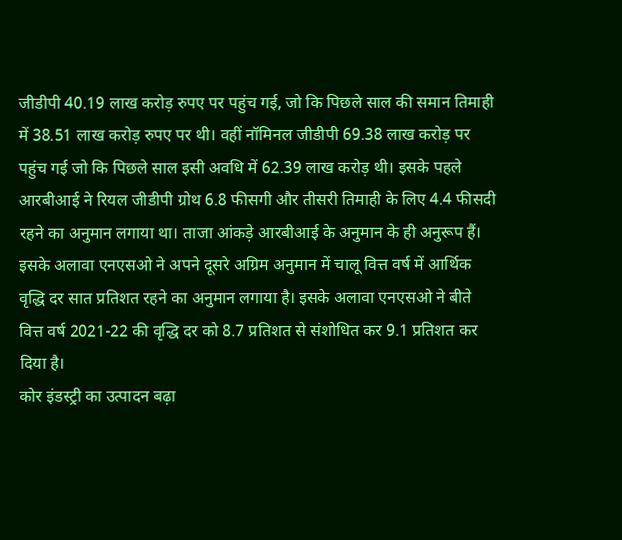जीडीपी 40.19 लाख करोड़ रुपए पर पहुंच गई, जो कि पिछले साल की समान तिमाही में 38.51 लाख करोड़ रुपए पर थी। वहीं नॉमिनल जीडीपी 69.38 लाख करोड़ पर पहुंच गई जो कि पिछले साल इसी अवधि में 62.39 लाख करोड़ थी। इसके पहले आरबीआई ने रियल जीडीपी ग्रोथ 6.8 फीसगी और तीसरी तिमाही के लिए 4.4 फीसदी रहने का अनुमान लगाया था। ताजा आंकड़े आरबीआई के अनुमान के ही अनुरूप हैं।
इसके अलावा एनएसओ ने अपने दूसरे अग्रिम अनुमान में चालू वित्त वर्ष में आर्थिक वृद्धि दर सात प्रतिशत रहने का अनुमान लगाया है। इसके अलावा एनएसओ ने बीते वित्त वर्ष 2021-22 की वृद्धि दर को 8.7 प्रतिशत से संशोधित कर 9.1 प्रतिशत कर दिया है।
कोर इंडस्ट्री का उत्पादन बढ़ा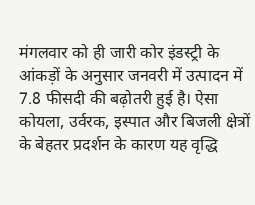मंगलवार को ही जारी कोर इंडस्ट्री के आंकड़ों के अनुसार जनवरी में उत्पादन में 7.8 फीसदी की बढ़ोतरी हुई है। ऐसा कोयला, उर्वरक, इस्पात और बिजली क्षेत्रों के बेहतर प्रदर्शन के कारण यह वृद्धि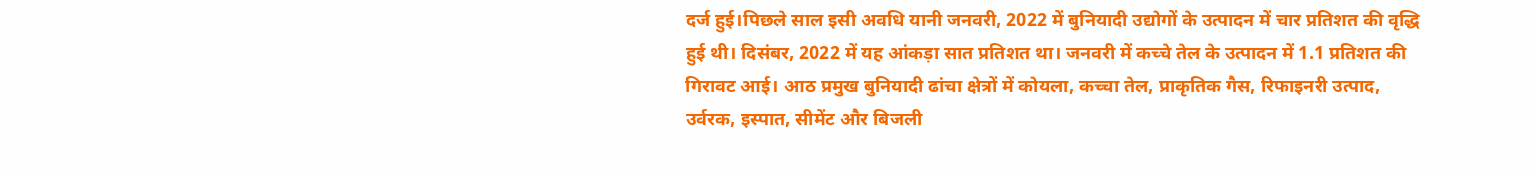दर्ज हुई।पिछले साल इसी अवधि यानी जनवरी, 2022 में बुनियादी उद्योगों के उत्पादन में चार प्रतिशत की वृद्धि हुई थी। दिसंबर, 2022 में यह आंकड़ा सात प्रतिशत था। जनवरी में कच्चे तेल के उत्पादन में 1.1 प्रतिशत की गिरावट आई। आठ प्रमुख बुनियादी ढांचा क्षेत्रों में कोयला, कच्चा तेल, प्राकृतिक गैस, रिफाइनरी उत्पाद, उर्वरक, इस्पात, सीमेंट और बिजली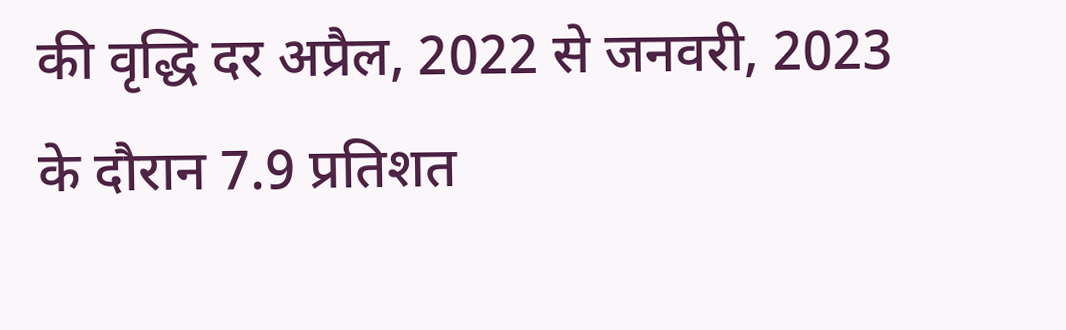की वृद्धि दर अप्रैल, 2022 से जनवरी, 2023 के दौरान 7.9 प्रतिशत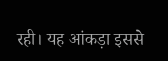रही। यह आंकड़ा इससे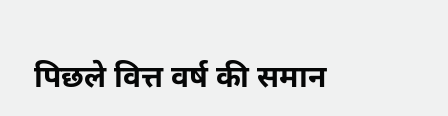पिछले वित्त वर्ष की समान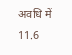अवधि में 11.6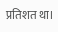प्रतिशत था।